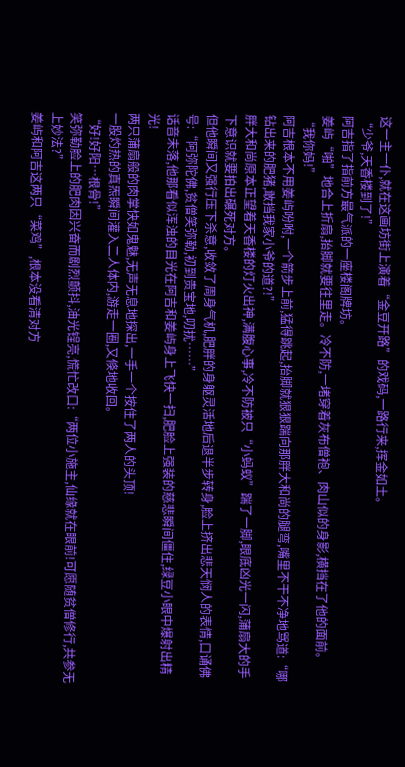这一主一仆,就在这画坊街上演着“金豆开路”的戏码,一路行来,挥金如土。
“少爷,天香楼到了!”
阿吉指了指前方最气派的一座楼阁牌坊。
姜屿“啪”地合上折扇,抬脚就要往里走。冷不防,一堵穿着灰布僧袍、肉山似的身影,横挡在了他的面前。
“我你妈!”
阿吉根本不用姜屿吩咐,一个箭步上前,猛得跳起,抬脚就狠狠踹向那胖大和尚的腿弯,嘴里不干不净地骂道:“哪钻出来的肥猪,敢挡我家小爷的道?!”
胖大和尚原本正望着天香楼的灯火出神,满腹心事,冷不防被只“小蚂蚁”踹了一脚,眼底凶光一闪,蒲扇大的手下意识就要拍出碾死对方。
但他瞬间又强行压下杀意,收敛了周身气机,肥胖的身躯灵活地后退半步转身,脸上挤出悲天悯人的表情,口诵佛号:“阿弥陀佛,贫僧笑弥勒,初到贵宝地,叨扰……”
话音未落,他那看似浑浊的目光在阿吉和姜屿身上飞快一扫,肥脸上强装的慈悲瞬间僵住,绿豆小眼中爆射出精光!
两只蒲扇般的肉掌快如鬼魅,无声无息地探出,一手一个按住了两人的头顶!
一股灼热的真炁瞬间灌入二人体内,游走一圈,又倏地收回。
“好!好阳…根骨!”
笑弥勒脸上的肥肉因兴奋而剧烈颤抖,油光锃亮,慌忙改口:“两位小施主,仙缘就在眼前!可愿随贫僧修行,共参无上妙法?”
姜屿和阿吉这两只“菜鸡”,根本没看清对方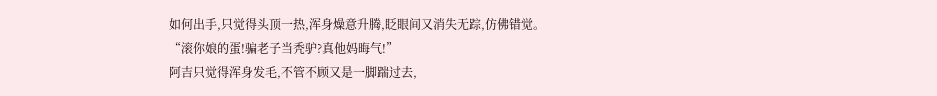如何出手,只觉得头顶一热,浑身燥意升腾,眨眼间又消失无踪,仿佛错觉。
“滚你娘的蛋!骗老子当秃驴?真他妈晦气!”
阿吉只觉得浑身发毛,不管不顾又是一脚踹过去,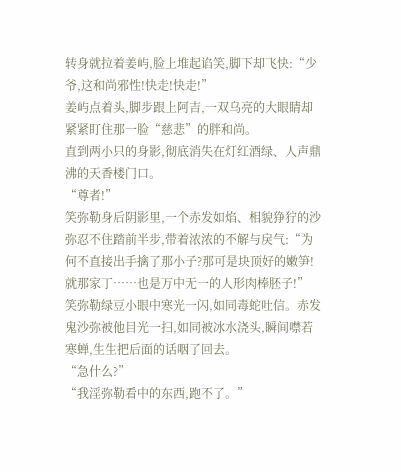转身就拉着姜屿,脸上堆起谄笑,脚下却飞快:“少爷,这和尚邪性!快走!快走!”
姜屿点着头,脚步跟上阿吉,一双乌亮的大眼睛却紧紧盯住那一脸“慈悲”的胖和尚。
直到两小只的身影,彻底消失在灯红酒绿、人声鼎沸的天香楼门口。
“尊者!”
笑弥勒身后阴影里,一个赤发如焰、相貌狰狞的沙弥忍不住踏前半步,带着浓浓的不解与戾气:“为何不直接出手擒了那小子?那可是块顶好的嫩笋!就那家丁……也是万中无一的人形肉棒胚子!”
笑弥勒绿豆小眼中寒光一闪,如同毒蛇吐信。赤发鬼沙弥被他目光一扫,如同被冰水浇头,瞬间噤若寒蝉,生生把后面的话咽了回去。
“急什么?”
“我淫弥勒看中的东西,跑不了。”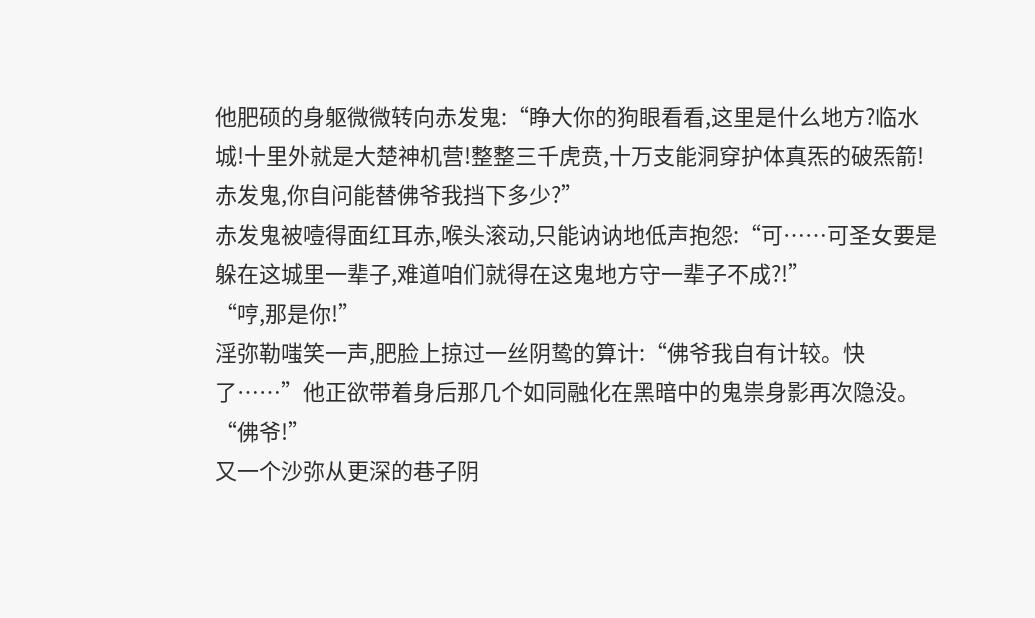他肥硕的身躯微微转向赤发鬼:“睁大你的狗眼看看,这里是什么地方?临水城!十里外就是大楚神机营!整整三千虎贲,十万支能洞穿护体真炁的破炁箭!赤发鬼,你自问能替佛爷我挡下多少?”
赤发鬼被噎得面红耳赤,喉头滚动,只能讷讷地低声抱怨:“可……可圣女要是躲在这城里一辈子,难道咱们就得在这鬼地方守一辈子不成?!”
“哼,那是你!”
淫弥勒嗤笑一声,肥脸上掠过一丝阴鸷的算计:“佛爷我自有计较。快了……”他正欲带着身后那几个如同融化在黑暗中的鬼祟身影再次隐没。
“佛爷!”
又一个沙弥从更深的巷子阴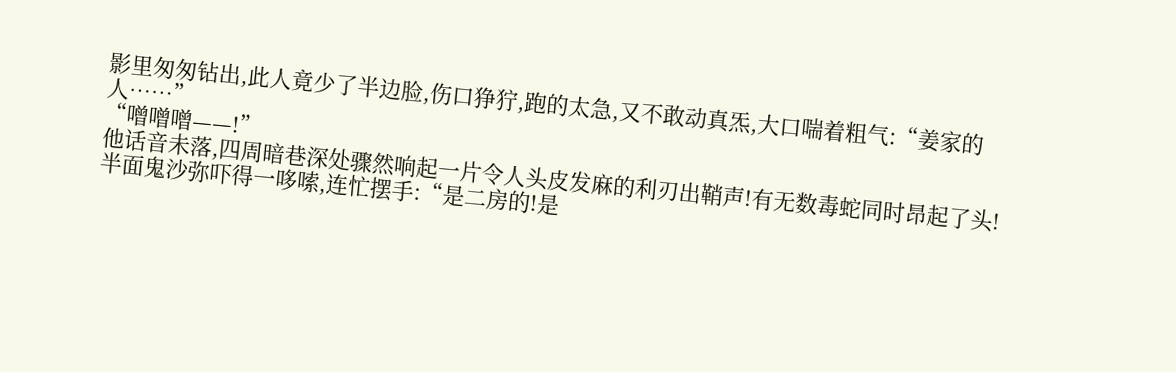影里匆匆钻出,此人竟少了半边脸,伤口狰狞,跑的太急,又不敢动真炁,大口喘着粗气:“姜家的人……”
“噌噌噌——!”
他话音未落,四周暗巷深处骤然响起一片令人头皮发麻的利刃出鞘声!有无数毒蛇同时昂起了头!
半面鬼沙弥吓得一哆嗦,连忙摆手:“是二房的!是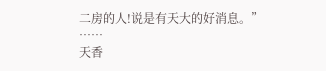二房的人!说是有天大的好消息。”
……
天香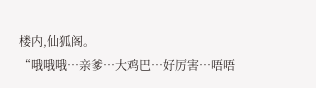楼内,仙狐阁。
“哦哦哦…亲爹…大鸡巴…好厉害…唔唔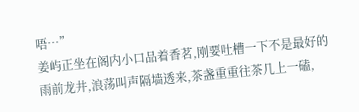唔…”
姜屿正坐在阁内小口品着香茗,刚要吐槽一下不是最好的雨前龙井,浪荡叫声隔墙透来,茶盏重重往茶几上一磕,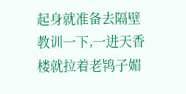起身就准备去隔壁教训一下,一进天香楼就拉着老鸨子媚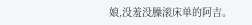娘,没羞没臊滚床单的阿吉。